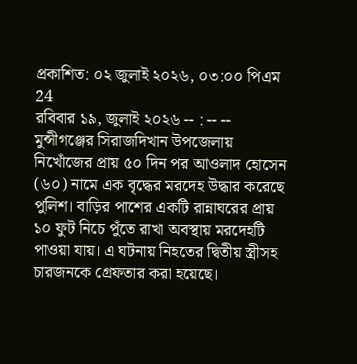প্রকাশিত: ০২ জুলাই ২০২৬, ০৩:০০ পিএম
24
রবিবার ১৯, জুলাই ২০২৬ -- : -- --
মুন্সীগঞ্জের সিরাজদিখান উপজেলায় নিখোঁজের প্রায় ৫০ দিন পর আওলাদ হোসেন (৬০) নামে এক বৃদ্ধের মরদেহ উদ্ধার করেছে পুলিশ। বাড়ির পাশের একটি রান্নাঘরের প্রায় ১০ ফুট নিচে পুঁতে রাখা অবস্থায় মরদেহটি পাওয়া যায়। এ ঘটনায় নিহতের দ্বিতীয় স্ত্রীসহ চারজনকে গ্রেফতার করা হয়েছে।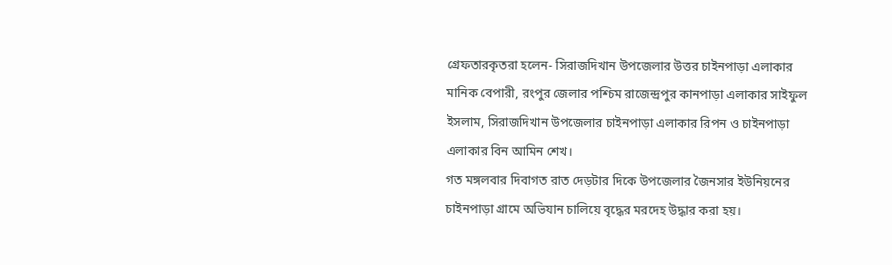গ্রেফতারকৃতরা হলেন- সিরাজদিখান উপজেলার উত্তর চাইনপাড়া এলাকার মানিক বেপারী, রংপুর জেলার পশ্চিম রাজেন্দ্রপুর কানপাড়া এলাকার সাইফুল ইসলাম, সিরাজদিখান উপজেলার চাইনপাড়া এলাকার রিপন ও চাইনপাড়া এলাকার বিন আমিন শেখ।
গত মঙ্গলবার দিবাগত রাত দেড়টার দিকে উপজেলার জৈনসার ইউনিয়নের চাইনপাড়া গ্রামে অভিযান চালিয়ে বৃদ্ধের মরদেহ উদ্ধার করা হয়।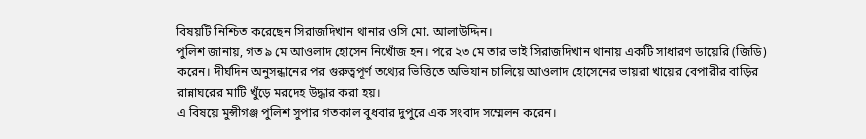বিষয়টি নিশ্চিত করেছেন সিরাজদিখান থানার ওসি মো. আলাউদ্দিন।
পুলিশ জানায়, গত ৯ মে আওলাদ হোসেন নিখোঁজ হন। পরে ২৩ মে তার ভাই সিরাজদিখান থানায় একটি সাধারণ ডায়েরি (জিডি) করেন। দীর্ঘদিন অনুসন্ধানের পর গুরুত্বপূর্ণ তথ্যের ভিত্তিতে অভিযান চালিয়ে আওলাদ হোসেনের ভায়রা খায়ের বেপারীর বাড়ির রান্নাঘরের মাটি খুঁড়ে মরদেহ উদ্ধার করা হয়।
এ বিষয়ে মুন্সীগঞ্জ পুলিশ সুপার গতকাল বুধবার দুপুরে এক সংবাদ সম্মেলন করেন।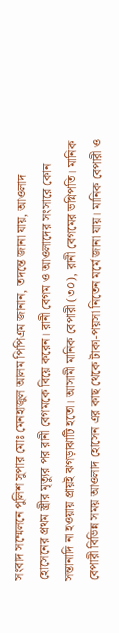সংবাদ সম্মেলনে পুলিশ সুপার মোঃ মেনহাজুল আলম পিপিএম জানান, তদন্তে জানা যায়, আওলাদ হোসেনের প্রথম স্ত্রীর মৃত্যুর পর রানী বেগমকে বিয়ে করেন। রানী বেগম ও আওলাদের সংসারে কোন সন্তানাদি না হওয়ায় প্রায়ই ঝগড়াঝাটি হতো। আসামী মানিক বেপারী (৩০), রানী বেগমের ভগ্নিপতি। মানিক বেপারী বিভিন্ন সময় আওলাদ হোসেন এর কাছ থেকে টাকা-পয়সা নিতেন মর্মে জানা যায়। মানিক বেপারী ও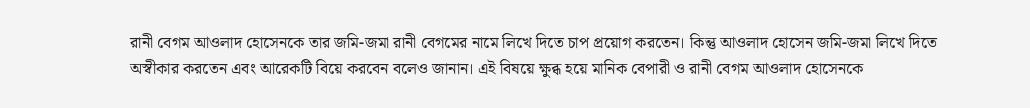রানী বেগম আওলাদ হোসেনকে তার জমি-জমা রানী বেগমের নামে লিখে দিতে চাপ প্রয়োগ করতেন। কিন্তু আওলাদ হোসেন জমি-জমা লিখে দিতে অস্বীকার করতেন এবং আরেকটি বিয়ে করবেন বলেও জানান। এই বিষয়ে ক্ষুব্ধ হয়ে মানিক বেপারী ও রানী বেগম আওলাদ হোসেনকে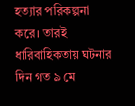হত্যার পরিকল্পনা করে। তারই ধারিবাহিকতায় ঘটনার দিন গত ৯ মে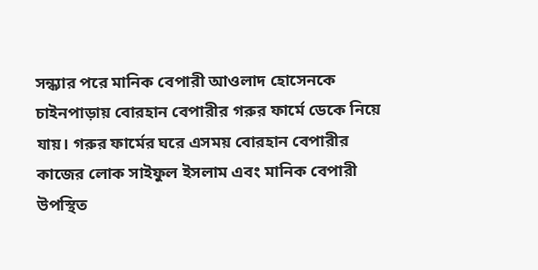সন্ধ্যার পরে মানিক বেপারী আওলাদ হোসেনকে চাইনপাড়ায় বোরহান বেপারীর গরুর ফার্মে ডেকে নিয়ে যায়। গরুর ফার্মের ঘরে এসময় বোরহান বেপারীর কাজের লোক সাইফুল ইসলাম এবং মানিক বেপারী উপস্থিত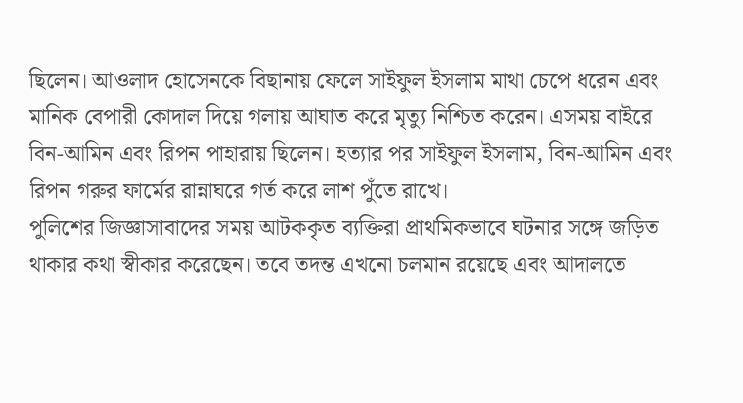ছিলেন। আওলাদ হোসেনকে বিছানায় ফেলে সাইফুল ইসলাম মাথা চেপে ধরেন এবং মানিক বেপারী কোদাল দিয়ে গলায় আঘাত করে মৃত্যু নিশ্চিত করেন। এসময় বাইরে বিন-আমিন এবং রিপন পাহারায় ছিলেন। হত্যার পর সাইফুল ইসলাম, বিন-আমিন এবং রিপন গরুর ফার্মের রান্নাঘরে গর্ত করে লাশ পুঁতে রাখে।
পুলিশের জিজ্ঞাসাবাদের সময় আটককৃত ব্যক্তিরা প্রাথমিকভাবে ঘটনার সঙ্গে জড়িত থাকার কথা স্বীকার করেছেন। তবে তদন্ত এখনো চলমান রয়েছে এবং আদালতে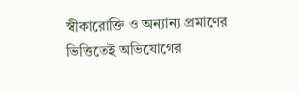স্বীকারোক্তি ও অন্যান্য প্রমাণের ভিত্তিতেই অভিযোগের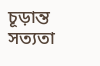চূড়ান্ত সত্যতা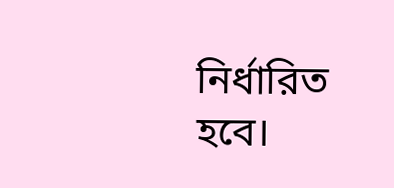নির্ধারিত হবে।